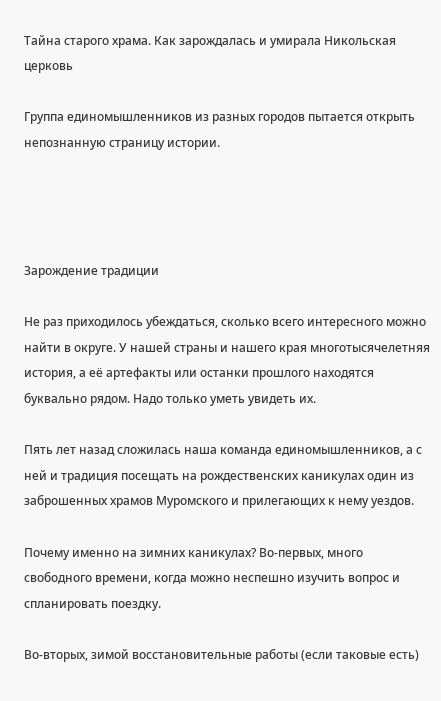Тайна старого храма. Как зарождалась и умирала Никольская церковь

Группа единомышленников из разных городов пытается открыть непознанную страницу истории.




Зарождение традиции

Не раз приходилось убеждаться, сколько всего интересного можно найти в округе. У нашей страны и нашего края многотысячелетняя история, а её артефакты или останки прошлого находятся буквально рядом. Надо только уметь увидеть их.

Пять лет назад сложилась наша команда единомышленников, а с ней и традиция посещать на рождественских каникулах один из заброшенных храмов Муромского и прилегающих к нему уездов.

Почему именно на зимних каникулах? Во-первых, много свободного времени, когда можно неспешно изучить вопрос и спланировать поездку.

Во-вторых, зимой восстановительные работы (если таковые есть)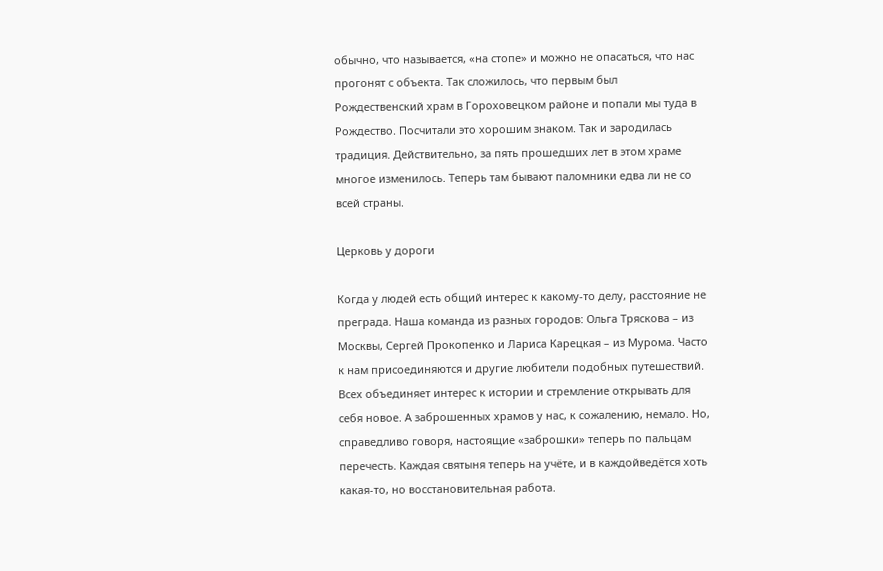обычно, что называется, «на стопе» и можно не опасаться, что нас прогонят с объекта. Так сложилось, что первым был Рождественский храм в Гороховецком районе и попали мы туда в Рождество. Посчитали это хорошим знаком. Так и зародилась традиция. Действительно, за пять прошедших лет в этом храме многое изменилось. Теперь там бывают паломники едва ли не со всей страны.

Церковь у дороги

Когда у людей есть общий интерес к какому-то делу, расстояние не преграда. Наша команда из разных городов: Ольга Тряскова – из Москвы, Сергей Прокопенко и Лариса Карецкая – из Мурома. Часто к нам присоединяются и другие любители подобных путешествий. Всех объединяет интерес к истории и стремление открывать для себя новое. А заброшенных храмов у нас, к сожалению, немало. Но, справедливо говоря, настоящие «заброшки» теперь по пальцам перечесть. Каждая святыня теперь на учёте, и в каждойведётся хоть какая-то, но восстановительная работа.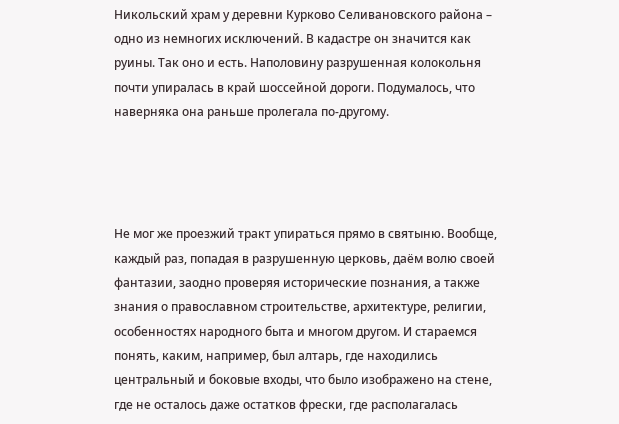Никольский храм у деревни Курково Селивановского района – одно из немногих исключений. В кадастре он значится как руины. Так оно и есть. Наполовину разрушенная колокольня почти упиралась в край шоссейной дороги. Подумалось, что наверняка она раньше пролегала по-другому.




Не мог же проезжий тракт упираться прямо в святыню. Вообще, каждый раз, попадая в разрушенную церковь, даём волю своей фантазии, заодно проверяя исторические познания, а также знания о православном строительстве, архитектуре, религии, особенностях народного быта и многом другом. И стараемся понять, каким, например, был алтарь, где находились центральный и боковые входы, что было изображено на стене, где не осталось даже остатков фрески, где располагалась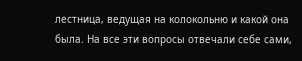лестница, ведущая на колокольню и какой она была. На все эти вопросы отвечали себе сами,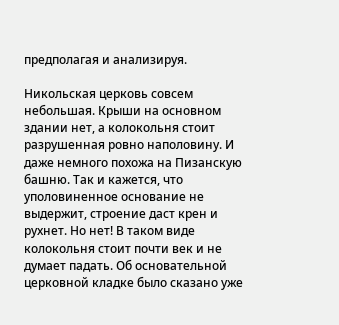предполагая и анализируя.

Никольская церковь совсем небольшая. Крыши на основном здании нет, а колокольня стоит разрушенная ровно наполовину. И даже немного похожа на Пизанскую башню. Так и кажется, что уполовиненное основание не выдержит, строение даст крен и рухнет. Но нет! В таком виде колокольня стоит почти век и не думает падать. Об основательной церковной кладке было сказано уже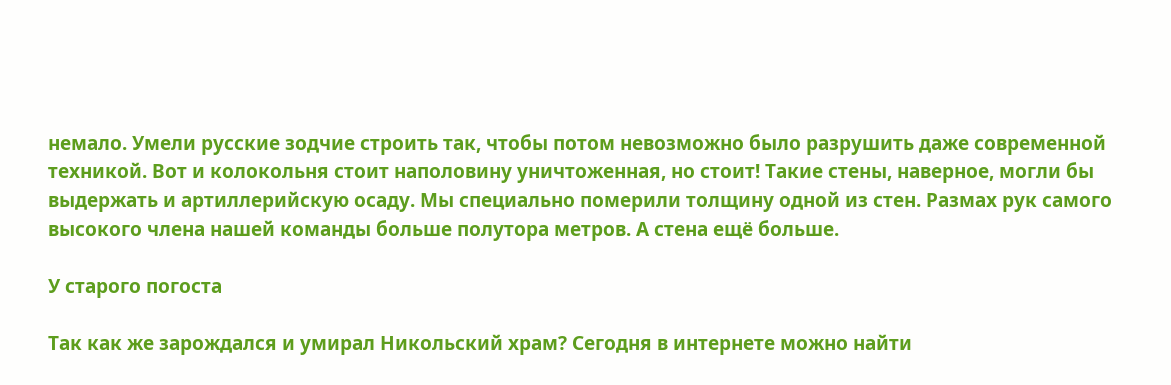немало. Умели русские зодчие строить так, чтобы потом невозможно было разрушить даже современной техникой. Вот и колокольня стоит наполовину уничтоженная, но стоит! Такие стены, наверное, могли бы выдержать и артиллерийскую осаду. Мы специально померили толщину одной из стен. Размах рук самого высокого члена нашей команды больше полутора метров. А стена ещё больше.

У старого погоста

Так как же зарождался и умирал Никольский храм? Сегодня в интернете можно найти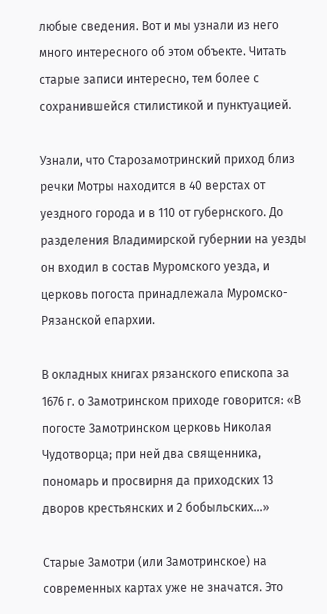любые сведения. Вот и мы узнали из него много интересного об этом объекте. Читать старые записи интересно, тем более с сохранившейся стилистикой и пунктуацией.

Узнали, что Старозамотринский приход близ речки Мотры находится в 40 верстах от уездного города и в 110 от губернского. До разделения Владимирской губернии на уезды он входил в состав Муромского уезда, и церковь погоста принадлежала Муромско-Рязанской епархии.

В окладных книгах рязанского епископа за 1676 г. о Замотринском приходе говорится: «В погосте Замотринском церковь Николая Чудотворца; при ней два священника, пономарь и просвирня да приходских 13 дворов крестьянских и 2 бобыльских...»

Старые Замотри (или Замотринское) на современных картах уже не значатся. Это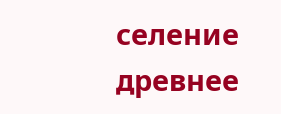селение древнее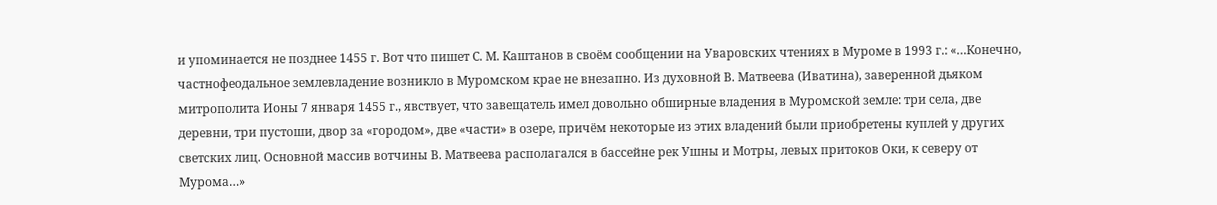и упоминается не позднее 1455 г. Вот что пишет С. М. Каштанов в своём сообщении на Уваровских чтениях в Муроме в 1993 г.: «…Конечно, частнофеодальное землевладение возникло в Муромском крае не внезапно. Из духовной В. Матвеева (Иватина), заверенной дьяком митрополита Ионы 7 января 1455 г., явствует, что завещатель имел довольно обширные владения в Муромской земле: три села, две деревни, три пустоши, двор за «городом», две «части» в озере, причём некоторые из этих владений были приобретены куплей у других светских лиц. Основной массив вотчины В. Матвеева располагался в бассейне рек Ушны и Мотры, левых притоков Оки, к северу от Мурома…»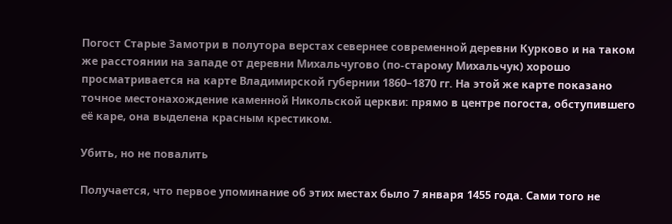Погост Старые Замотри в полутора верстах севернее современной деревни Курково и на таком же расстоянии на западе от деревни Михальчугово (по-старому Михальчук) хорошо просматривается на карте Владимирской губернии 1860–1870 гг. На этой же карте показано точное местонахождение каменной Никольской церкви: прямо в центре погоста, обступившего её каре, она выделена красным крестиком.

Убить, но не повалить

Получается, что первое упоминание об этих местах было 7 января 1455 года. Сами того не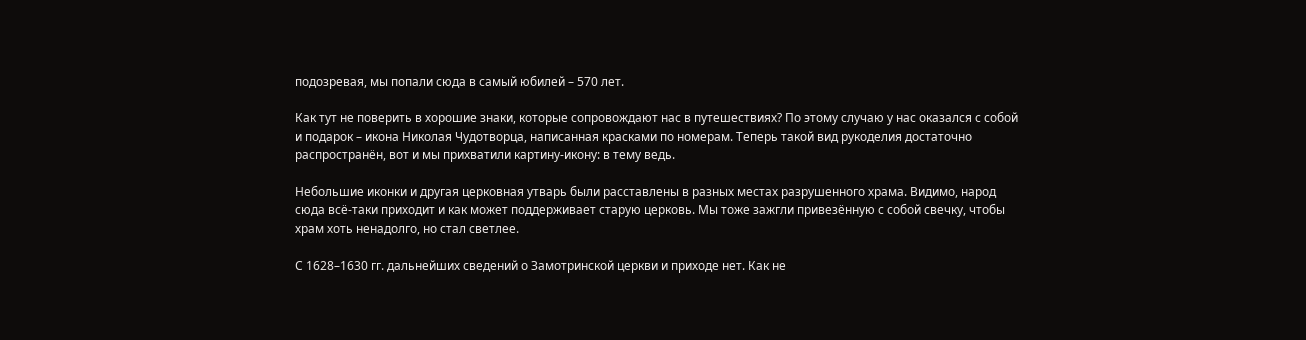подозревая, мы попали сюда в самый юбилей – 570 лет.

Как тут не поверить в хорошие знаки, которые сопровождают нас в путешествиях? По этому случаю у нас оказался с собой и подарок – икона Николая Чудотворца, написанная красками по номерам. Теперь такой вид рукоделия достаточно распространён, вот и мы прихватили картину-икону: в тему ведь.

Небольшие иконки и другая церковная утварь были расставлены в разных местах разрушенного храма. Видимо, народ сюда всё-таки приходит и как может поддерживает старую церковь. Мы тоже зажгли привезённую с собой свечку, чтобы храм хоть ненадолго, но стал светлее.

С 1628–1630 гг. дальнейших сведений о Замотринской церкви и приходе нет. Как не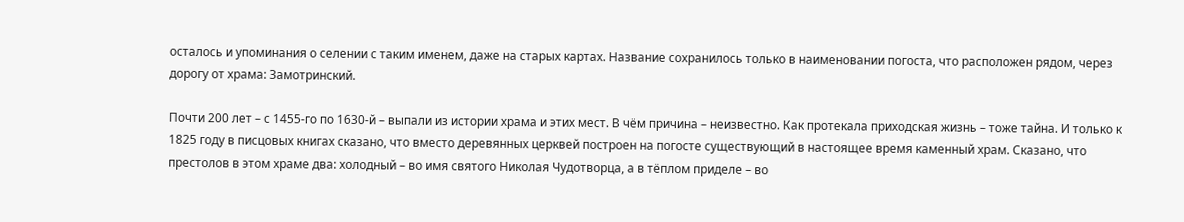осталось и упоминания о селении с таким именем, даже на старых картах. Название сохранилось только в наименовании погоста, что расположен рядом, через дорогу от храма: Замотринский.

Почти 200 лет – с 1455-го по 1630-й – выпали из истории храма и этих мест. В чём причина – неизвестно. Как протекала приходская жизнь – тоже тайна. И только к 1825 году в писцовых книгах сказано, что вместо деревянных церквей построен на погосте существующий в настоящее время каменный храм. Сказано, что престолов в этом храме два: холодный – во имя святого Николая Чудотворца, а в тёплом приделе – во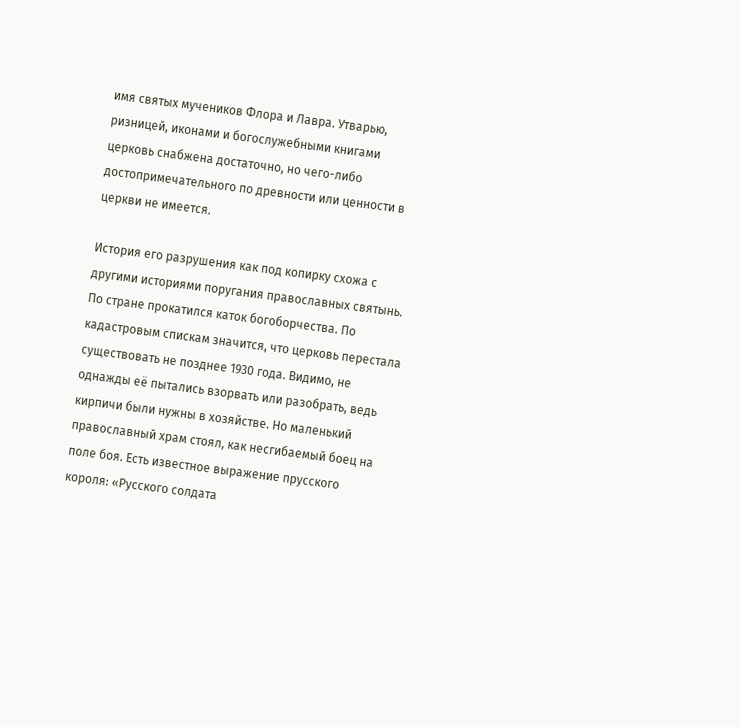имя святых мучеников Флора и Лавра. Утварью, ризницей, иконами и богослужебными книгами церковь снабжена достаточно, но чего-либо достопримечательного по древности или ценности в церкви не имеется.

История его разрушения как под копирку схожа с другими историями поругания православных святынь. По стране прокатился каток богоборчества. По кадастровым спискам значится, что церковь перестала существовать не позднее 1930 года. Видимо, не однажды её пытались взорвать или разобрать, ведь кирпичи были нужны в хозяйстве. Но маленький православный храм стоял, как несгибаемый боец на поле боя. Есть известное выражение прусского короля: «Русского солдата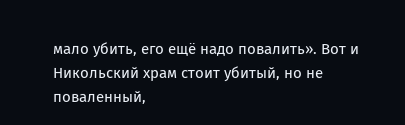мало убить, его ещё надо повалить». Вот и Никольский храм стоит убитый, но не поваленный,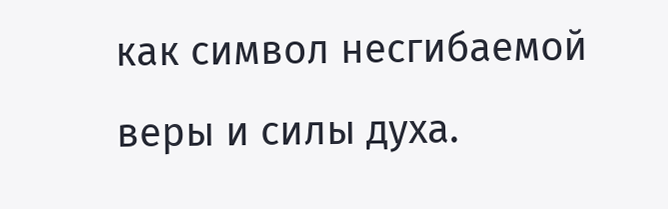как символ несгибаемой веры и силы духа.